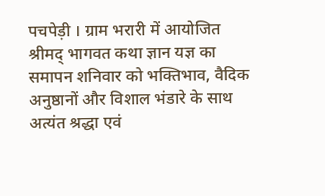पचपेड़ी । ग्राम भरारी में आयोजित श्रीमद् भागवत कथा ज्ञान यज्ञ का समापन शनिवार को भक्तिभाव, वैदिक अनुष्ठानों और विशाल भंडारे के साथ अत्यंत श्रद्धा एवं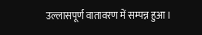उल्लासपूर्ण वातावरण में सम्पन्न हुआ।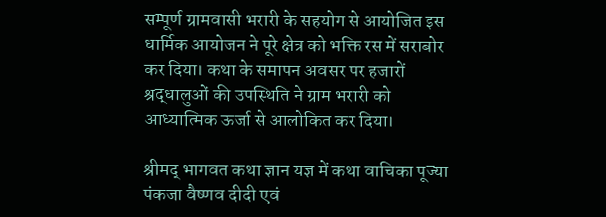सम्पूर्ण ग्रामवासी भरारी के सहयोग से आयोजित इस धार्मिक आयोजन ने पूरे क्षेत्र को भक्ति रस में सराबोर कर दिया। कथा के समापन अवसर पर हजारों श्रद्धालुओं की उपस्थिति ने ग्राम भरारी को आध्यात्मिक ऊर्जा से आलोकित कर दिया।

श्रीमद् भागवत कथा ज्ञान यज्ञ में कथा वाचिका पूज्या पंकजा वैष्णव दीदी एवं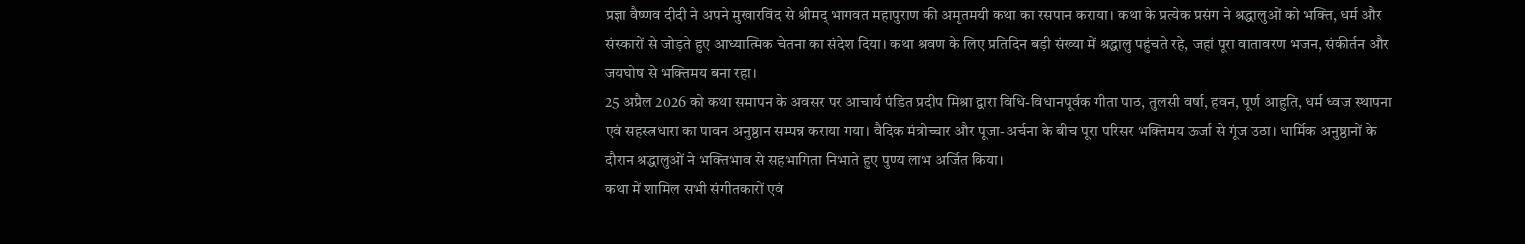प्रज्ञा वैष्णव दीदी ने अपने मुखारविंद से श्रीमद् भागवत महापुराण की अमृतमयी कथा का रसपान कराया। कथा के प्रत्येक प्रसंग ने श्रद्धालुओं को भक्ति, धर्म और संस्कारों से जोड़ते हुए आध्यात्मिक चेतना का संदेश दिया। कथा श्रवण के लिए प्रतिदिन बड़ी संख्या में श्रद्धालु पहुंचते रहे, जहां पूरा वातावरण भजन, संकीर्तन और जयघोष से भक्तिमय बना रहा।
25 अप्रैल 2026 को कथा समापन के अवसर पर आचार्य पंडित प्रदीप मिश्रा द्वारा विधि-विधानपूर्वक गीता पाठ, तुलसी वर्षा, हवन, पूर्ण आहुति, धर्म ध्वज स्थापना एवं सहस्त्रधारा का पावन अनुष्ठान सम्पन्न कराया गया। वैदिक मंत्रोच्चार और पूजा-अर्चना के बीच पूरा परिसर भक्तिमय ऊर्जा से गूंज उठा। धार्मिक अनुष्ठानों के दौरान श्रद्धालुओं ने भक्तिभाव से सहभागिता निभाते हुए पुण्य लाभ अर्जित किया।
कथा में शामिल सभी संगीतकारों एवं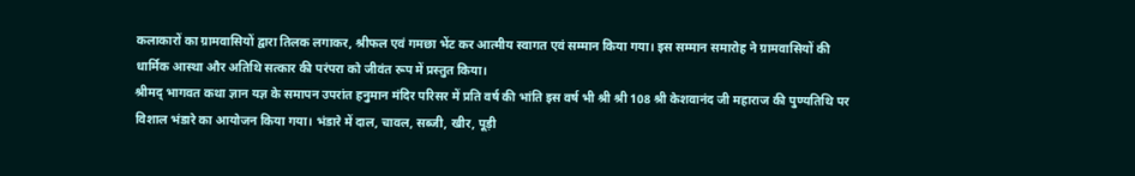कलाकारों का ग्रामवासियों द्वारा तिलक लगाकर, श्रीफल एवं गमछा भेंट कर आत्मीय स्वागत एवं सम्मान किया गया। इस सम्मान समारोह ने ग्रामवासियों की धार्मिक आस्था और अतिथि सत्कार की परंपरा को जीवंत रूप में प्रस्तुत किया।
श्रीमद् भागवत कथा ज्ञान यज्ञ के समापन उपरांत हनुमान मंदिर परिसर में प्रति वर्ष की भांति इस वर्ष भी श्री श्री 108 श्री केशवानंद जी महाराज की पुण्यतिथि पर विशाल भंडारे का आयोजन किया गया। भंडारे में दाल, चावल, सब्जी, खीर, पूड़ी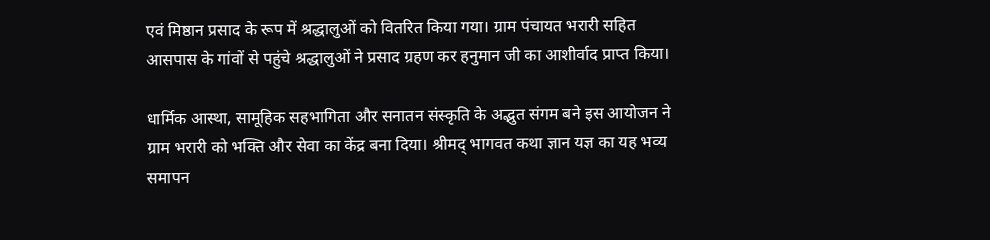एवं मिष्ठान प्रसाद के रूप में श्रद्धालुओं को वितरित किया गया। ग्राम पंचायत भरारी सहित आसपास के गांवों से पहुंचे श्रद्धालुओं ने प्रसाद ग्रहण कर हनुमान जी का आशीर्वाद प्राप्त किया।

धार्मिक आस्था, सामूहिक सहभागिता और सनातन संस्कृति के अद्भुत संगम बने इस आयोजन ने ग्राम भरारी को भक्ति और सेवा का केंद्र बना दिया। श्रीमद् भागवत कथा ज्ञान यज्ञ का यह भव्य समापन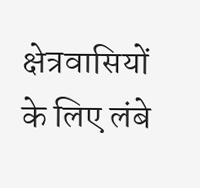क्षेत्रवासियों के लिए लंबे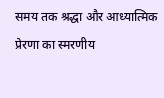समय तक श्रद्धा और आध्यात्मिक प्रेरणा का स्मरणीय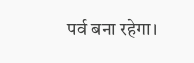पर्व बना रहेगा।